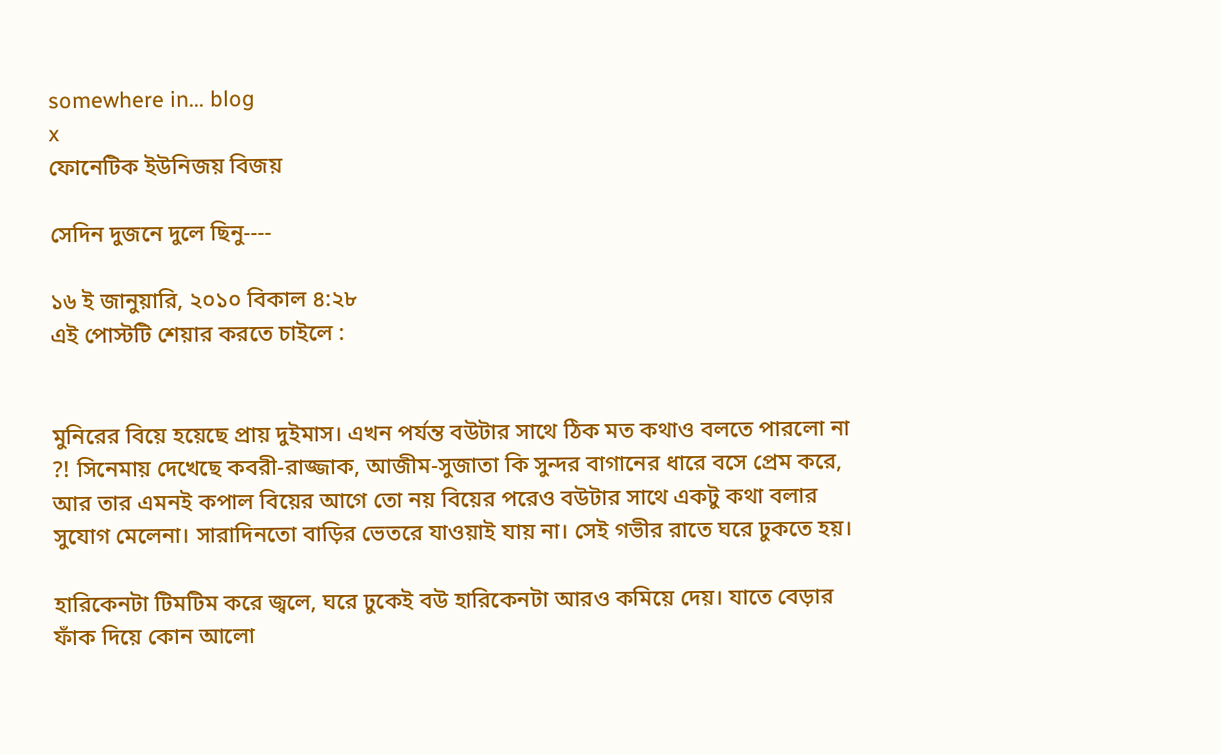somewhere in... blog
x
ফোনেটিক ইউনিজয় বিজয়

সেদিন দুজনে দুলে ছিনু----

১৬ ই জানুয়ারি, ২০১০ বিকাল ৪:২৮
এই পোস্টটি শেয়ার করতে চাইলে :


মুনিরের বিয়ে হয়েছে প্রায় দুইমাস। এখন পর্যন্ত বউটার সাথে ঠিক মত কথাও বলতে পারলো না ?! সিনেমায় দেখেছে কবরী-রাজ্জাক, আজীম-সুজাতা কি সুন্দর বাগানের ধারে বসে প্রেম করে, আর তার এমনই কপাল বিয়ের আগে তো নয় বিয়ের পরেও বউটার সাথে একটু কথা বলার সুযোগ মেলেনা। সারাদিনতো বাড়ির ভেতরে যাওয়াই যায় না। সেই গভীর রাতে ঘরে ঢুকতে হয়।

হারিকেনটা টিমটিম করে জ্বলে, ঘরে ঢুকেই বউ হারিকেনটা আরও কমিয়ে দেয়। যাতে বেড়ার ফাঁক দিয়ে কোন আলো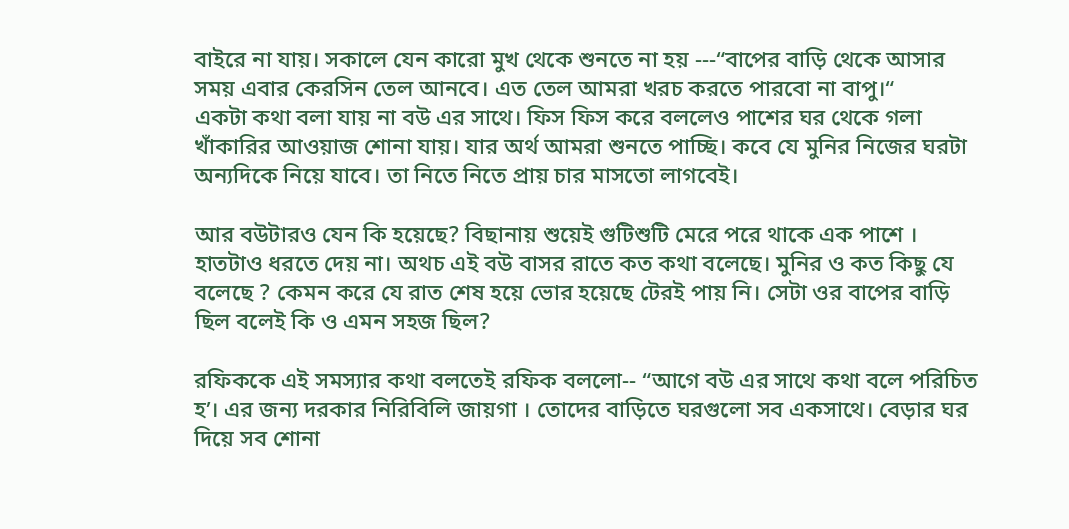বাইরে না যায়। সকালে যেন কারো মুখ থেকে শুনতে না হয় ---“বাপের বাড়ি থেকে আসার সময় এবার কেরসিন তেল আনবে। এত তেল আমরা খরচ করতে পারবো না বাপু।“
একটা কথা বলা যায় না বউ এর সাথে। ফিস ফিস করে বললেও পাশের ঘর থেকে গলা খাঁকারির আওয়াজ শোনা যায়। যার অর্থ আমরা শুনতে পাচ্ছি। কবে যে মুনির নিজের ঘরটা অন্যদিকে নিয়ে যাবে। তা নিতে নিতে প্রায় চার মাসতো লাগবেই।

আর বউটারও যেন কি হয়েছে? বিছানায় শুয়েই গুটিশুটি মেরে পরে থাকে এক পাশে । হাতটাও ধরতে দেয় না। অথচ এই বউ বাসর রাতে কত কথা বলেছে। মুনির ও কত কিছু যে বলেছে ? কেমন করে যে রাত শেষ হয়ে ভোর হয়েছে টেরই পায় নি। সেটা ওর বাপের বাড়ি ছিল বলেই কি ও এমন সহজ ছিল?

রফিককে এই সমস্যার কথা বলতেই রফিক বললো-- “আগে বউ এর সাথে কথা বলে পরিচিত হ’। এর জন্য দরকার নিরিবিলি জায়গা । তোদের বাড়িতে ঘরগুলো সব একসাথে। বেড়ার ঘর দিয়ে সব শোনা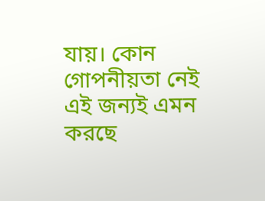যায়। কোন গোপনীয়তা নেই এই জন্যই এমন করছে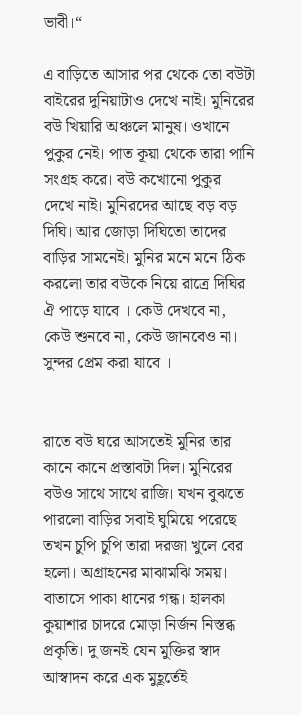ভাবী।“

এ বাড়িতে আসার পর থেকে তো বউটা বাইরের দুনিয়াটাও দেখে নাই। মুনিরের বউ খিয়ারি অঞ্চলে মানুষ। ওখানে পুকুর নেই। পাত কূয়া থেকে তারা পানি সংগ্রহ করে। বউ কখোনো পুকুর দেখে নাই। মুনিরদের আছে বড় বড় দিঘি। আর জোড়া দিঘিতো তাদের বাড়ির সামনেই। মুনির মনে মনে ঠিক করলো তার বউকে নিয়ে রাত্রে দিঘির ঐ পাড়ে যাবে । কেউ দেখবে না, কেউ শুনবে না, কেউ জানবেও না। সুন্দর প্রেম করা যাবে ।


রাতে বউ ঘরে আসতেই মুনির তার কানে কানে প্রস্তাবটা দিল। মুনিরের বউও সাথে সাথে রাজি। যখন বুঝতে পারলো বাড়ির সবাই ঘুমিয়ে পরেছে তখন চুপি চুপি তারা দরজা খুলে বের হলো। অগ্রাহনের মাঝামঝি সময়। বাতাসে পাকা ধানের গন্ধ। হালকা কুয়াশার চাদরে মোড়া নির্জন নিস্তব্ধ প্রকৃতি। দু জনই যেন মুক্তির স্বাদ আস্বাদন করে এক মুহূর্তেই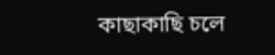কাছাকাছি চলে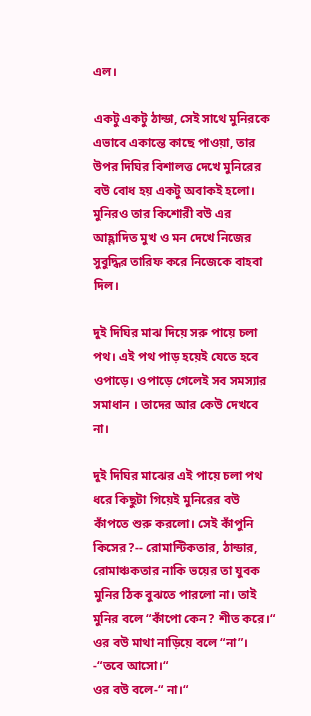এল।

একটু একটু ঠান্ডা, সেই সাথে মুনিরকে এভাবে একান্তে কাছে পাওয়া, তার উপর দিঘির বিশালত্ত দেখে মুনিরের বউ বোধ হয় একটু অবাকই হলো। মুনিরও তার কিশোরী বউ এর আহ্লাদিত মুখ ও মন দেখে নিজের সুবুদ্ধির তারিফ করে নিজেকে বাহবা দিল।

দুই দিঘির মাঝ দিয়ে সরু পায়ে চলা পথ। এই পথ পাড় হয়েই যেতে হবে ওপাড়ে। ওপাড়ে গেলেই সব সমস্যার সমাধান । তাদের আর কেউ দেখবে না।

দুই দিঘির মাঝের এই পায়ে চলা পথ ধরে কিছুটা গিয়েই মুনিরের বউ কাঁপতে শুরু করলো। সেই কাঁপুনি কিসের?-- রোমান্টিকতার, ঠান্ডার, রোমাঞ্চকতার নাকি ভয়ের তা যুবক মুনির ঠিক বুঝতে পারলো না। তাই মুনির বলে “কাঁপো কেন? শীত করে।“
ওর বউ মাথা নাড়িয়ে বলে “না”।
-“তবে আসো।“
ওর বউ বলে-“ না।“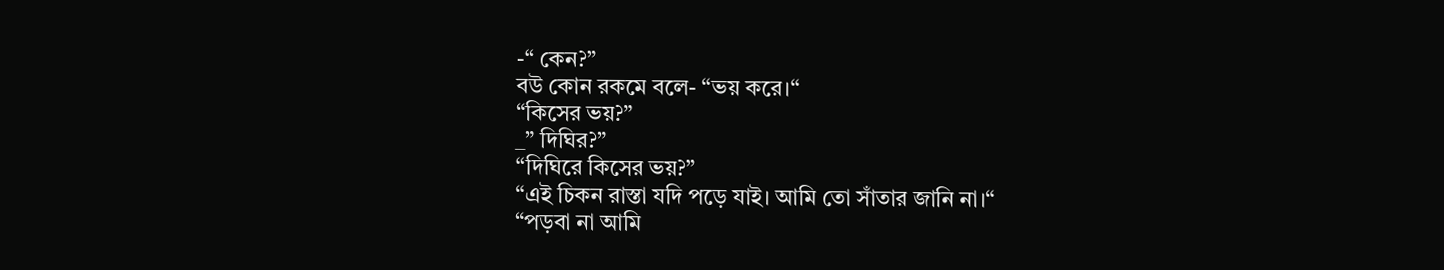-“ কেন?”
বউ কোন রকমে বলে- “ভয় করে।“
“কিসের ভয়?”
_” দিঘির?”
“দিঘিরে কিসের ভয়?”
“এই চিকন রাস্তা যদি পড়ে যাই। আমি তো সাঁতার জানি না।“
“পড়বা না আমি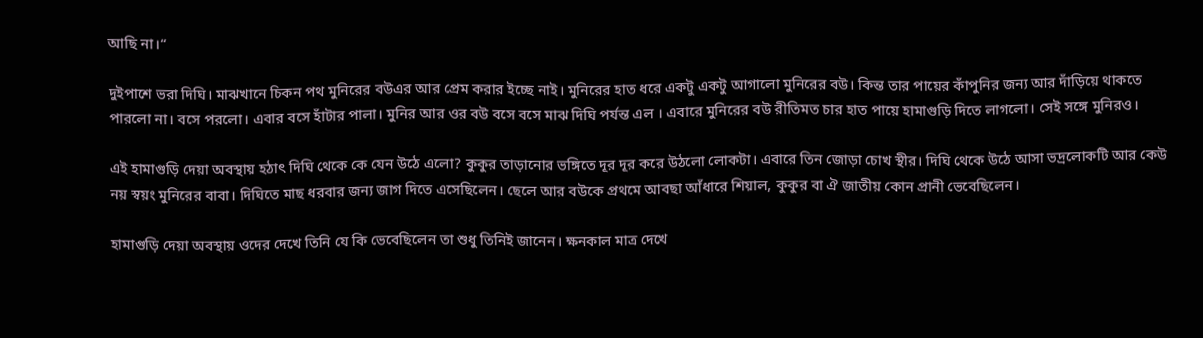আছি না।“

দুইপাশে ভরা দিঘি। মাঝখানে চিকন পথ মুনিরের বউএর আর প্রেম করার ইচ্ছে নাই। মুনিরের হাত ধরে একটু একটু আগালো মুনিরের বউ। কিন্ত তার পায়ের কাঁপুনির জন্য আর দাঁড়িয়ে থাকতে পারলো না। বসে পরলো। এবার বসে হাঁটার পালা। মুনির আর ওর বউ বসে বসে মাঝ দিঘি পর্যন্ত এল । এবারে মুনিরের বউ রীতিমত চার হাত পায়ে হামাগুড়ি দিতে লাগলো। সেই সঙ্গে মুনিরও।

এই হামাগুড়ি দেয়া অবস্থায় হঠাৎ দিঘি থেকে কে যেন উঠে এলো? কুকুর তাড়ানোর ভঙ্গিতে দূর দূর করে উঠলো লোকটা। এবারে তিন জোড়া চোখ স্থীর। দিঘি থেকে উঠে আসা ভদ্রলোকটি আর কেউ নয় স্বয়ং মুনিরের বাবা। দিঘিতে মাছ ধরবার জন্য জাগ দিতে এসেছিলেন। ছেলে আর বউকে প্রথমে আবছা আঁধারে শিয়াল, কুকুর বা ঐ জাতীয় কোন প্রানী ভেবেছিলেন।

হামাগুড়ি দেয়া অবস্থায় ওদের দেখে তিনি যে কি ভেবেছিলেন তা শুধু তিনিই জানেন। ক্ষনকাল মাত্র দেখে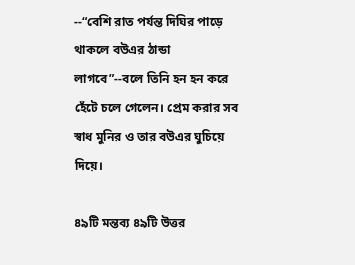--“বেশি রাত পর্যন্ত দিঘির পাড়ে থাকলে বউএর ঠান্ডা লাগবে”--বলে তিনি হন হন করে হেঁটে চলে গেলেন। প্রেম করার সব স্বাধ মুনির ও তার বউএর ঘুচিয়ে দিয়ে।

৪৯টি মন্তব্য ৪৯টি উত্তর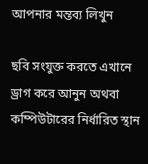আপনার মন্তব্য লিখুন

ছবি সংযুক্ত করতে এখানে ড্রাগ করে আনুন অথবা কম্পিউটারের নির্ধারিত স্থান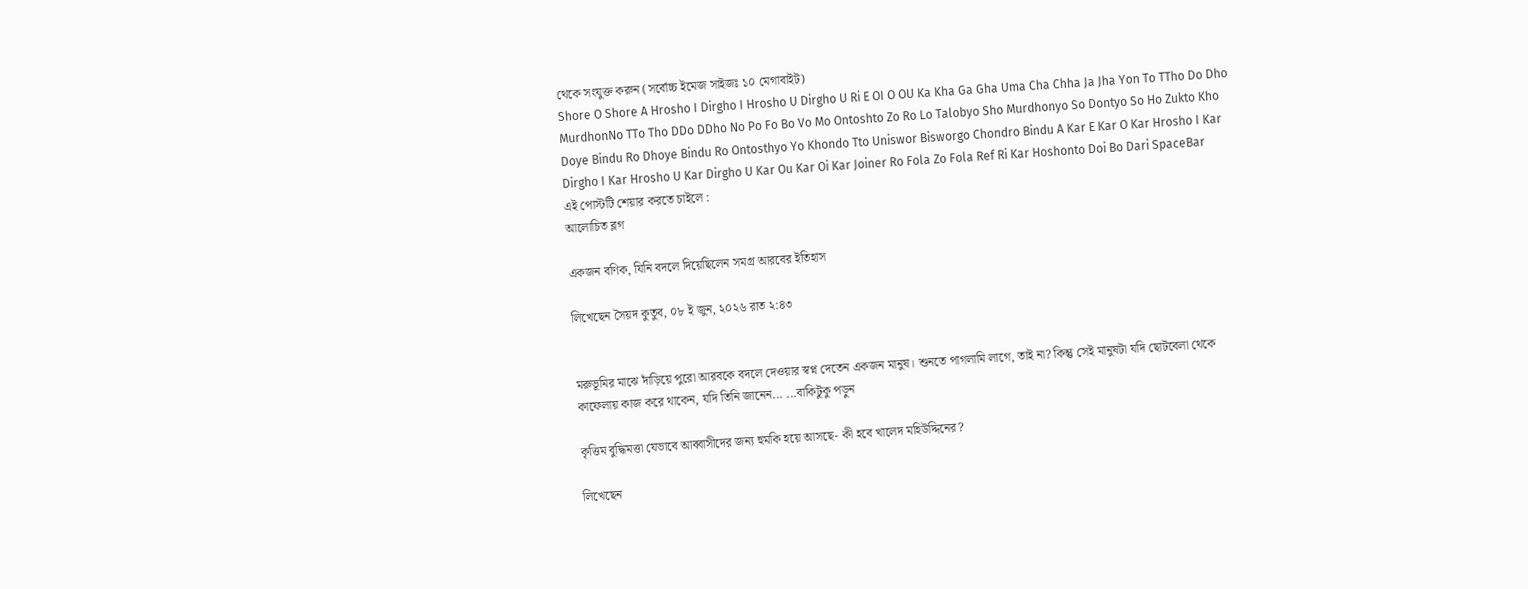থেকে সংযুক্ত করুন (সর্বোচ্চ ইমেজ সাইজঃ ১০ মেগাবাইট)
Shore O Shore A Hrosho I Dirgho I Hrosho U Dirgho U Ri E OI O OU Ka Kha Ga Gha Uma Cha Chha Ja Jha Yon To TTho Do Dho MurdhonNo TTo Tho DDo DDho No Po Fo Bo Vo Mo Ontoshto Zo Ro Lo Talobyo Sho Murdhonyo So Dontyo So Ho Zukto Kho Doye Bindu Ro Dhoye Bindu Ro Ontosthyo Yo Khondo Tto Uniswor Bisworgo Chondro Bindu A Kar E Kar O Kar Hrosho I Kar Dirgho I Kar Hrosho U Kar Dirgho U Kar Ou Kar Oi Kar Joiner Ro Fola Zo Fola Ref Ri Kar Hoshonto Doi Bo Dari SpaceBar
এই পোস্টটি শেয়ার করতে চাইলে :
আলোচিত ব্লগ

একজন বণিক, যিনি বদলে দিয়েছিলেন সমগ্র আরবের ইতিহাস

লিখেছেন সৈয়দ কুতুব, ০৮ ই জুন, ২০২৬ রাত ২:৪৩


মরুভূমির মাঝে দাঁড়িয়ে পুরো আরবকে বদলে দেওয়ার স্বপ্ন দেতেন একজন মানুষ। শুনতে পাগলামি লাগে, তাই না? কিন্তু সেই মানুষটা যদি ছোটবেলা থেকে কাফেলায় কাজ করে থাকেন, যদি তিনি জানেন... ...বাকিটুকু পড়ুন

কৃত্তিম বুদ্ধিমত্তা যেভাবে আব্বাসীদের জন্য হুমকি হয়ে আসছে- কী হবে খালেদ মহিউদ্দিনের?

লিখেছেন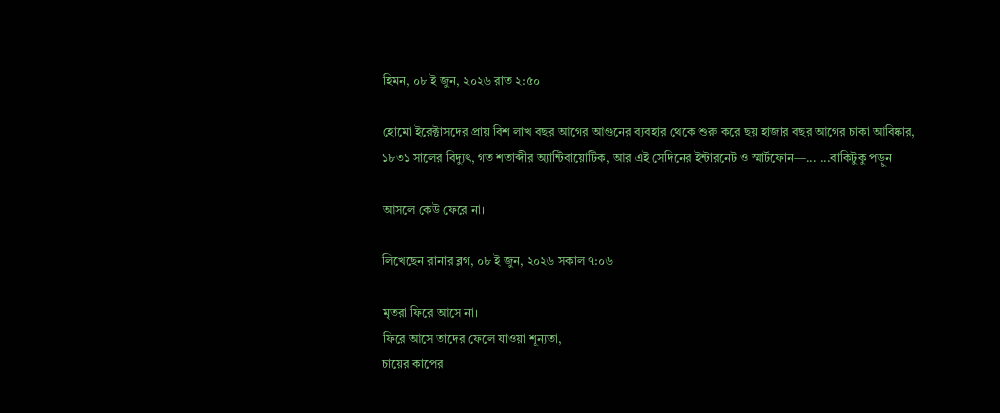হিমন, ০৮ ই জুন, ২০২৬ রাত ২:৫০

হোমো ইরেক্টাসদের প্রায় বিশ লাখ বছর আগের আগুনের ব্যবহার থেকে শুরু করে ছয় হাজার বছর আগের চাকা আবিষ্কার, ১৮৩১ সালের বিদ্যুৎ, গত শতাব্দীর অ্যান্টিবায়োটিক, আর এই সেদিনের ইন্টারনেট ও স্মার্টফোন—... ...বাকিটুকু পড়ুন

আসলে কেউ ফেরে না।

লিখেছেন রানার ব্লগ, ০৮ ই জুন, ২০২৬ সকাল ৭:০৬

মৃতরা ফিরে আসে না।
ফিরে আসে তাদের ফেলে যাওয়া শূন্যতা,
চায়ের কাপের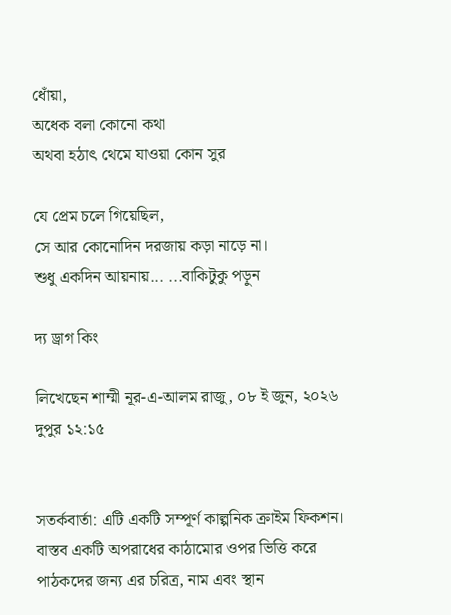ধোঁয়া,
অধেক বলা কোনো কথা
অথবা হঠাৎ থেমে যাওয়া কোন সুর

যে প্রেম চলে গিয়েছিল,
সে আর কোনোদিন দরজায় কড়া নাড়ে না।
শুধু একদিন আয়নায়... ...বাকিটুকু পড়ুন

দ্য ড্রাগ কিং

লিখেছেন শাম্মী নূর-এ-আলম রাজু, ০৮ ই জুন, ২০২৬ দুপুর ১২:১৫


সতর্কবার্তা: এটি একটি সম্পূর্ণ কাল্পনিক ক্রাইম ফিকশন। বাস্তব একটি অপরাধের কাঠামোর ওপর ভিত্তি করে পাঠকদের জন্য এর চরিত্র, নাম এবং স্থান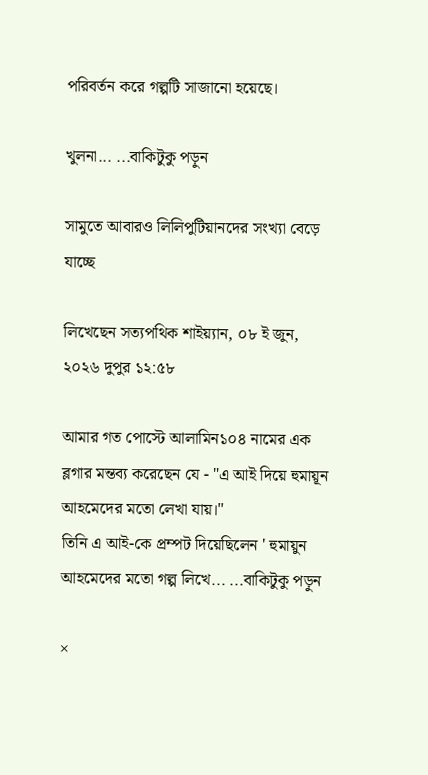পরিবর্তন করে গল্পটি সাজানো হয়েছে।

খুলনা... ...বাকিটুকু পড়ুন

সামুতে আবারও লিলিপুটিয়ানদের সংখ্যা বেড়ে যাচ্ছে

লিখেছেন সত্যপথিক শাইয়্যান, ০৮ ই জুন, ২০২৬ দুপুর ১২:৫৮

আমার গত পোস্টে আলামিন১০৪ নামের এক ব্লগার মন্তব্য করেছেন যে - "এ আই দিয়ে হুমায়ূন আহমেদের মতো লেখা যায়।"
তিনি এ আই-কে প্রম্পট দিয়েছিলেন ' হুমায়ুন আহমেদের মতো গল্প লিখে... ...বাকিটুকু পড়ুন

×